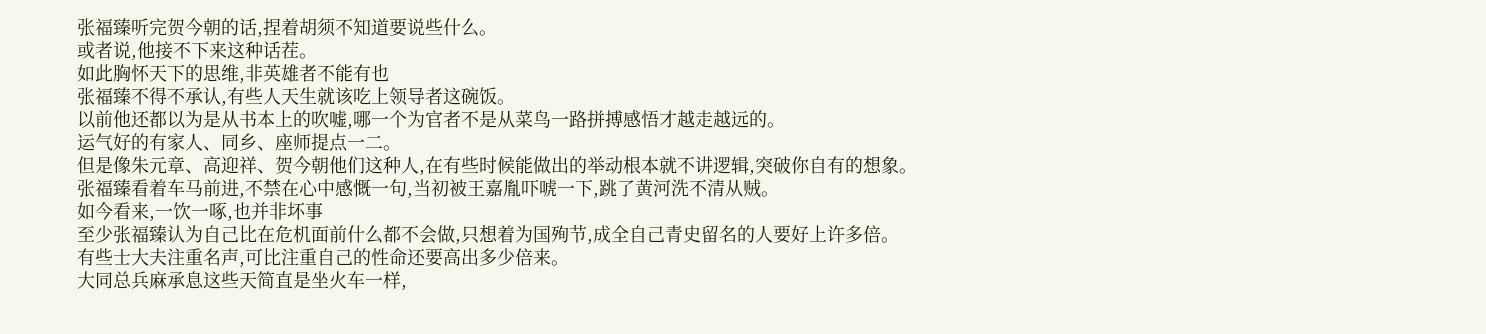张福臻听完贺今朝的话,捏着胡须不知道要说些什么。
或者说,他接不下来这种话茬。
如此胸怀天下的思维,非英雄者不能有也
张福臻不得不承认,有些人天生就该吃上领导者这碗饭。
以前他还都以为是从书本上的吹嘘,哪一个为官者不是从菜鸟一路拼搏感悟才越走越远的。
运气好的有家人、同乡、座师提点一二。
但是像朱元章、高迎祥、贺今朝他们这种人,在有些时候能做出的举动根本就不讲逻辑,突破你自有的想象。
张福臻看着车马前进,不禁在心中感慨一句,当初被王嘉胤吓唬一下,跳了黄河洗不清从贼。
如今看来,一饮一啄,也并非坏事
至少张福臻认为自己比在危机面前什么都不会做,只想着为国殉节,成全自己青史留名的人要好上许多倍。
有些士大夫注重名声,可比注重自己的性命还要高出多少倍来。
大同总兵麻承息这些天简直是坐火车一样,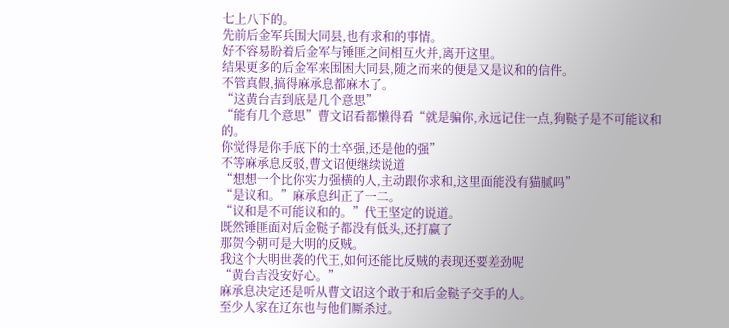七上八下的。
先前后金军兵围大同县,也有求和的事情。
好不容易盼着后金军与锤匪之间相互火并,离开这里。
结果更多的后金军来围困大同县,随之而来的便是又是议和的信件。
不管真假,搞得麻承息都麻木了。
“这黄台吉到底是几个意思”
“能有几个意思”曹文诏看都懒得看“就是骗你,永远记住一点,狗鞑子是不可能议和的。
你觉得是你手底下的士卒强,还是他的强”
不等麻承息反驳,曹文诏便继续说道
“想想一个比你实力强横的人,主动跟你求和,这里面能没有猫腻吗”
“是议和。”麻承息纠正了一二。
“议和是不可能议和的。”代王坚定的说道。
既然锤匪面对后金鞑子都没有低头,还打赢了
那贺今朝可是大明的反贼。
我这个大明世袭的代王,如何还能比反贼的表现还要差劲呢
“黄台吉没安好心。”
麻承息决定还是听从曹文诏这个敢于和后金鞑子交手的人。
至少人家在辽东也与他们厮杀过。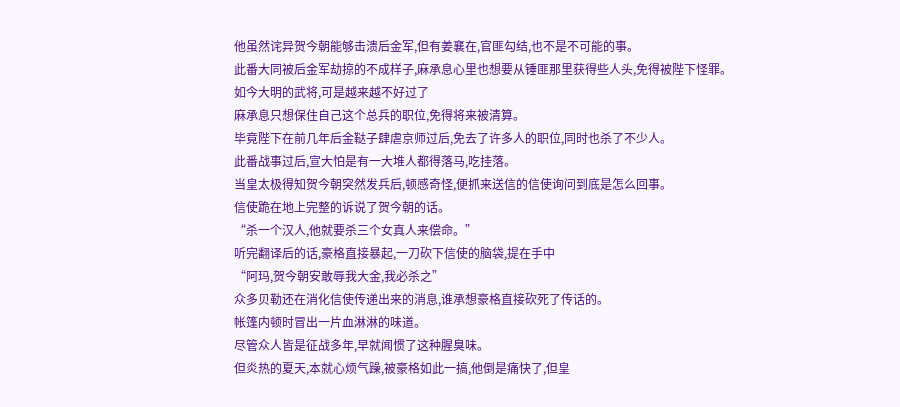他虽然诧异贺今朝能够击溃后金军,但有姜襄在,官匪勾结,也不是不可能的事。
此番大同被后金军劫掠的不成样子,麻承息心里也想要从锤匪那里获得些人头,免得被陛下怪罪。
如今大明的武将,可是越来越不好过了
麻承息只想保住自己这个总兵的职位,免得将来被清算。
毕竟陛下在前几年后金鞑子肆虐京师过后,免去了许多人的职位,同时也杀了不少人。
此番战事过后,宣大怕是有一大堆人都得落马,吃挂落。
当皇太极得知贺今朝突然发兵后,顿感奇怪,便抓来送信的信使询问到底是怎么回事。
信使跪在地上完整的诉说了贺今朝的话。
“杀一个汉人,他就要杀三个女真人来偿命。”
听完翻译后的话,豪格直接暴起,一刀砍下信使的脑袋,提在手中
“阿玛,贺今朝安敢辱我大金,我必杀之”
众多贝勒还在消化信使传递出来的消息,谁承想豪格直接砍死了传话的。
帐篷内顿时冒出一片血淋淋的味道。
尽管众人皆是征战多年,早就闻惯了这种腥臭味。
但炎热的夏天,本就心烦气躁,被豪格如此一搞,他倒是痛快了,但皇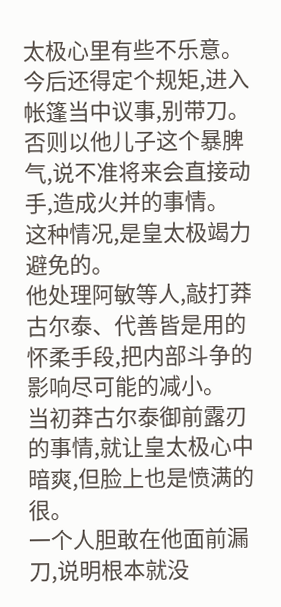太极心里有些不乐意。
今后还得定个规矩,进入帐篷当中议事,别带刀。
否则以他儿子这个暴脾气,说不准将来会直接动手,造成火并的事情。
这种情况,是皇太极竭力避免的。
他处理阿敏等人,敲打莽古尔泰、代善皆是用的怀柔手段,把内部斗争的影响尽可能的减小。
当初莽古尔泰御前露刃的事情,就让皇太极心中暗爽,但脸上也是愤满的很。
一个人胆敢在他面前漏刀,说明根本就没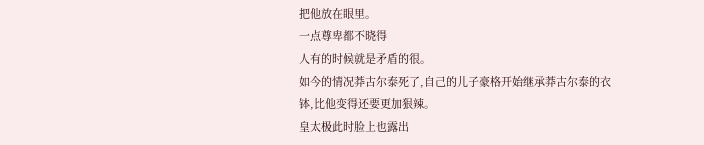把他放在眼里。
一点尊卑都不晓得
人有的时候就是矛盾的很。
如今的情况莽古尔泰死了,自己的儿子豪格开始继承莽古尔泰的衣钵,比他变得还要更加狠辣。
皇太极此时脸上也露出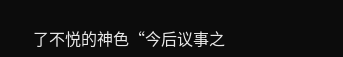了不悦的神色“今后议事之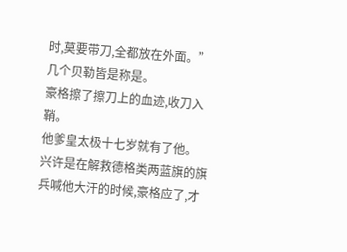时,莫要带刀,全都放在外面。”
几个贝勒皆是称是。
豪格擦了擦刀上的血迹,收刀入鞘。
他爹皇太极十七岁就有了他。
兴许是在解救德格类两蓝旗的旗兵喊他大汗的时候,豪格应了,才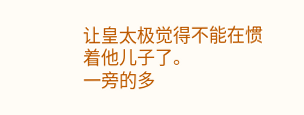让皇太极觉得不能在惯着他儿子了。
一旁的多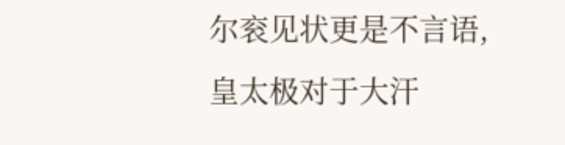尔衮见状更是不言语,皇太极对于大汗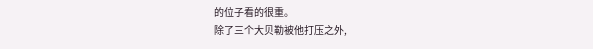的位子看的很重。
除了三个大贝勒被他打压之外,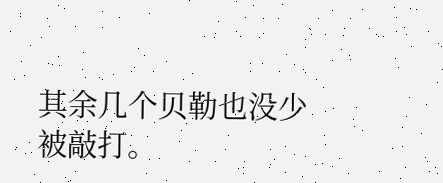其余几个贝勒也没少被敲打。